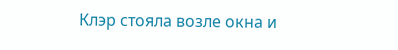Клэр стояла возле окна и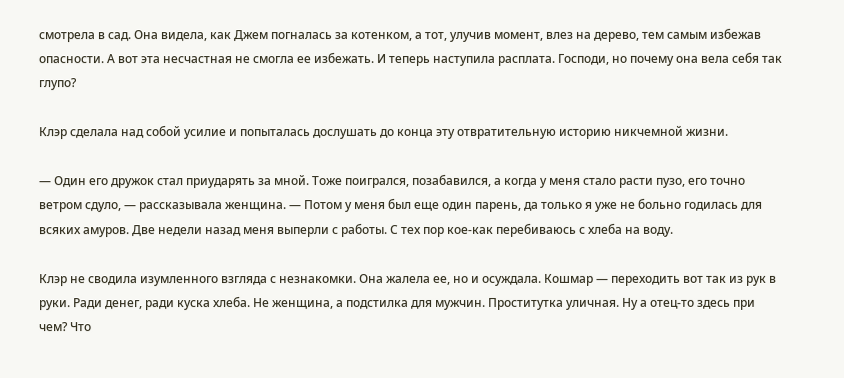смотрела в сад. Она видела, как Джем погналась за котенком, а тот, улучив момент, влез на дерево, тем самым избежав опасности. А вот эта несчастная не смогла ее избежать. И теперь наступила расплата. Господи, но почему она вела себя так глупо?

Клэр сделала над собой усилие и попыталась дослушать до конца эту отвратительную историю никчемной жизни.

— Один его дружок стал приударять за мной. Тоже поигрался, позабавился, а когда у меня стало расти пузо, его точно ветром сдуло, — рассказывала женщина. — Потом у меня был еще один парень, да только я уже не больно годилась для всяких амуров. Две недели назад меня выперли с работы. С тех пор кое-как перебиваюсь с хлеба на воду.

Клэр не сводила изумленного взгляда с незнакомки. Она жалела ее, но и осуждала. Кошмар — переходить вот так из рук в руки. Ради денег, ради куска хлеба. Не женщина, а подстилка для мужчин. Проститутка уличная. Ну а отец-то здесь при чем? Что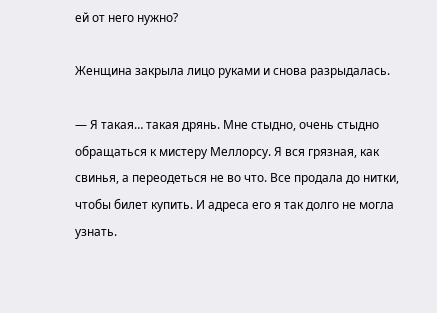ей от него нужно?

Женщина закрыла лицо руками и снова разрыдалась.

— Я такая… такая дрянь. Мне стыдно, очень стыдно обращаться к мистеру Меллорсу. Я вся грязная, как свинья, а переодеться не во что. Все продала до нитки, чтобы билет купить. И адреса его я так долго не могла узнать.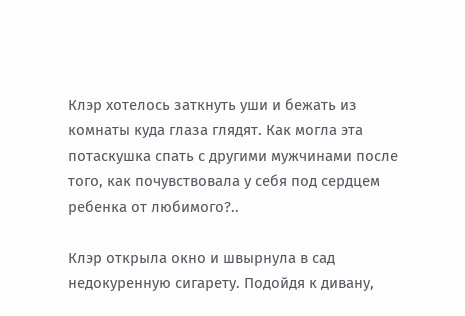Клэр хотелось заткнуть уши и бежать из комнаты куда глаза глядят. Как могла эта потаскушка спать с другими мужчинами после того, как почувствовала у себя под сердцем ребенка от любимого?..

Клэр открыла окно и швырнула в сад недокуренную сигарету. Подойдя к дивану,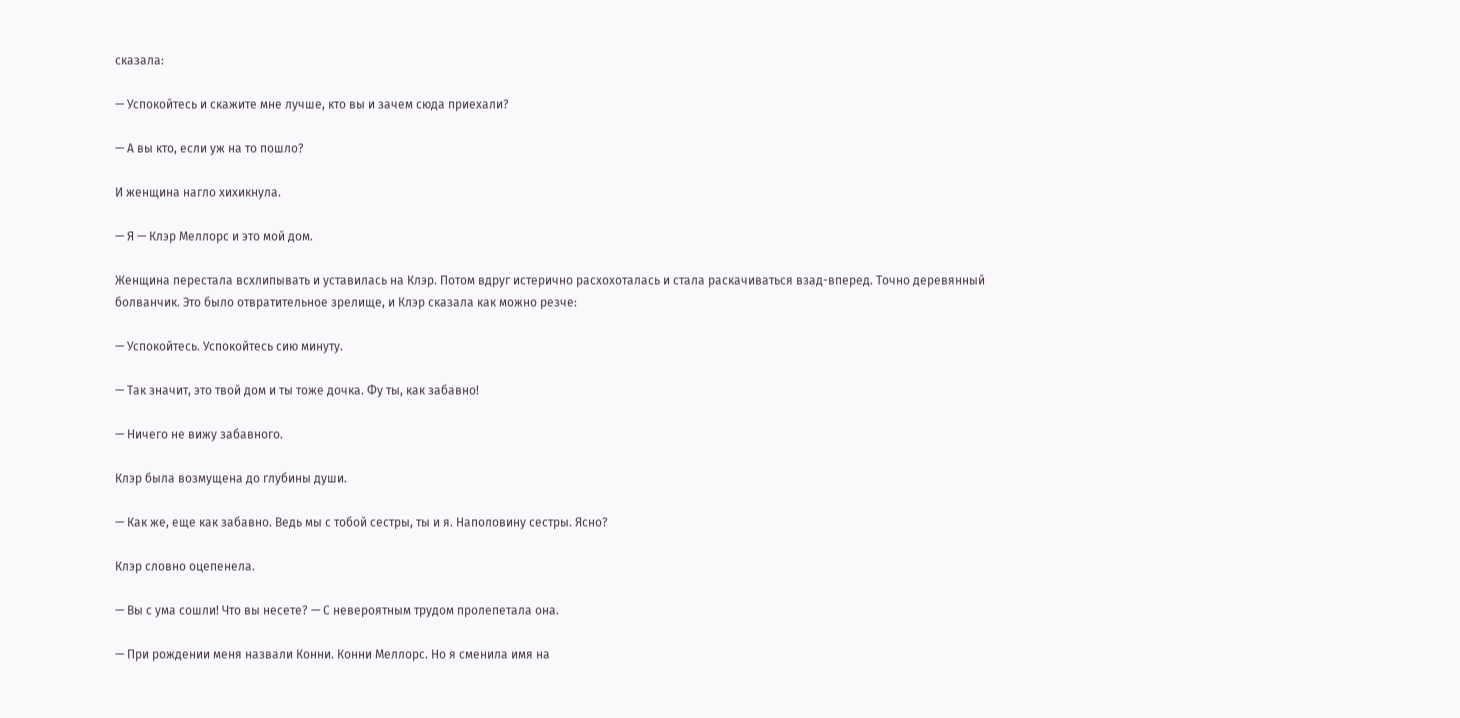сказала:

— Успокойтесь и скажите мне лучше, кто вы и зачем сюда приехали?

— А вы кто, если уж на то пошло?

И женщина нагло хихикнула.

— Я — Клэр Меллорс и это мой дом.

Женщина перестала всхлипывать и уставилась на Клэр. Потом вдруг истерично расхохоталась и стала раскачиваться взад-вперед. Точно деревянный болванчик. Это было отвратительное зрелище, и Клэр сказала как можно резче:

— Успокойтесь. Успокойтесь сию минуту.

— Так значит, это твой дом и ты тоже дочка. Фу ты, как забавно!

— Ничего не вижу забавного.

Клэр была возмущена до глубины души.

— Как же, еще как забавно. Ведь мы с тобой сестры, ты и я. Наполовину сестры. Ясно?

Клэр словно оцепенела.

— Вы с ума сошли! Что вы несете? — С невероятным трудом пролепетала она.

— При рождении меня назвали Конни. Конни Меллорс. Но я сменила имя на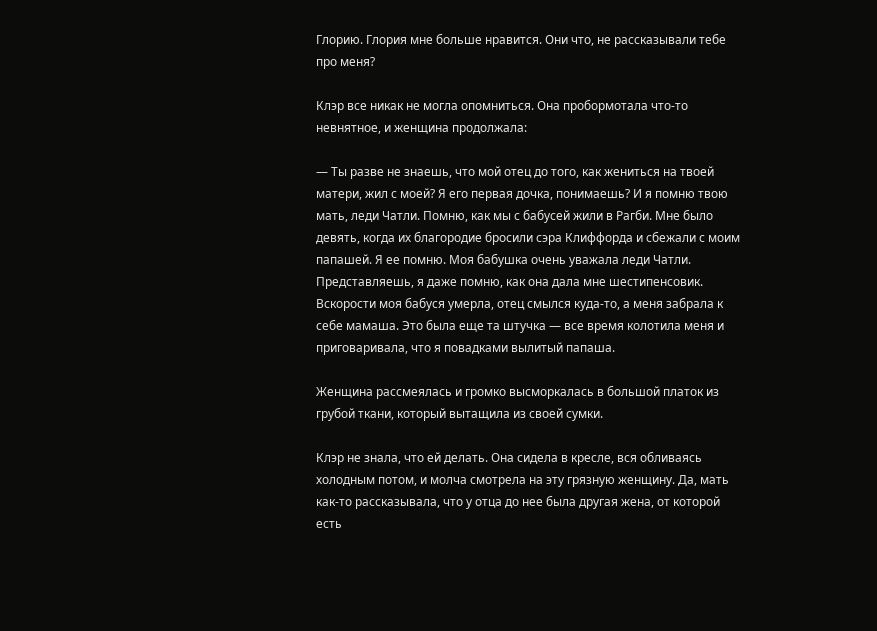Глорию. Глория мне больше нравится. Они что, не рассказывали тебе про меня?

Клэр все никак не могла опомниться. Она пробормотала что-то невнятное, и женщина продолжала:

— Ты разве не знаешь, что мой отец до того, как жениться на твоей матери, жил с моей? Я его первая дочка, понимаешь? И я помню твою мать, леди Чатли. Помню, как мы с бабусей жили в Рагби. Мне было девять, когда их благородие бросили сэра Клиффорда и сбежали с моим папашей. Я ее помню. Моя бабушка очень уважала леди Чатли. Представляешь, я даже помню, как она дала мне шестипенсовик. Вскорости моя бабуся умерла, отец смылся куда-то, а меня забрала к себе мамаша. Это была еще та штучка — все время колотила меня и приговаривала, что я повадками вылитый папаша.

Женщина рассмеялась и громко высморкалась в большой платок из грубой ткани, который вытащила из своей сумки.

Клэр не знала, что ей делать. Она сидела в кресле, вся обливаясь холодным потом, и молча смотрела на эту грязную женщину. Да, мать как-то рассказывала, что у отца до нее была другая жена, от которой есть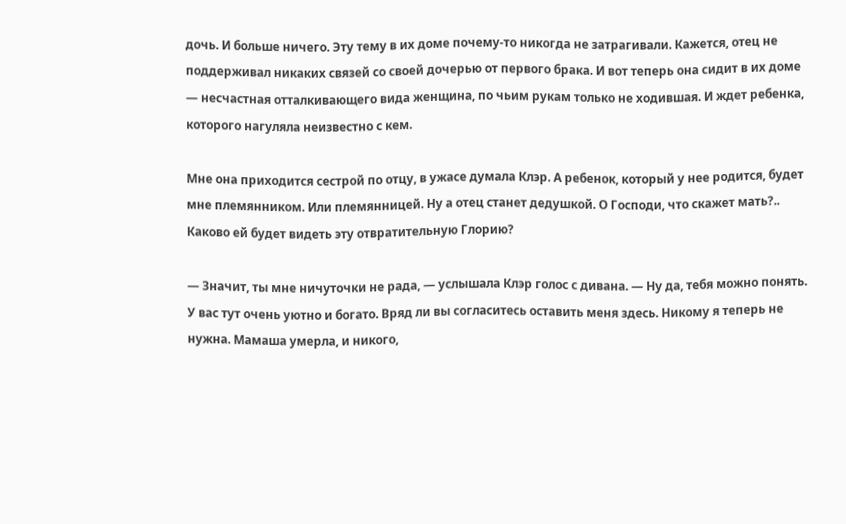дочь. И больше ничего. Эту тему в их доме почему-то никогда не затрагивали. Кажется, отец не поддерживал никаких связей со своей дочерью от первого брака. И вот теперь она сидит в их доме — несчастная отталкивающего вида женщина, по чьим рукам только не ходившая. И ждет ребенка, которого нагуляла неизвестно с кем.

Мне она приходится сестрой по отцу, в ужасе думала Клэр. А ребенок, который у нее родится, будет мне племянником. Или племянницей. Ну а отец станет дедушкой. О Господи, что скажет мать?.. Каково ей будет видеть эту отвратительную Глорию?

— Значит, ты мне ничуточки не рада, — услышала Клэр голос с дивана. — Ну да, тебя можно понять. У вас тут очень уютно и богато. Вряд ли вы согласитесь оставить меня здесь. Никому я теперь не нужна. Мамаша умерла, и никого,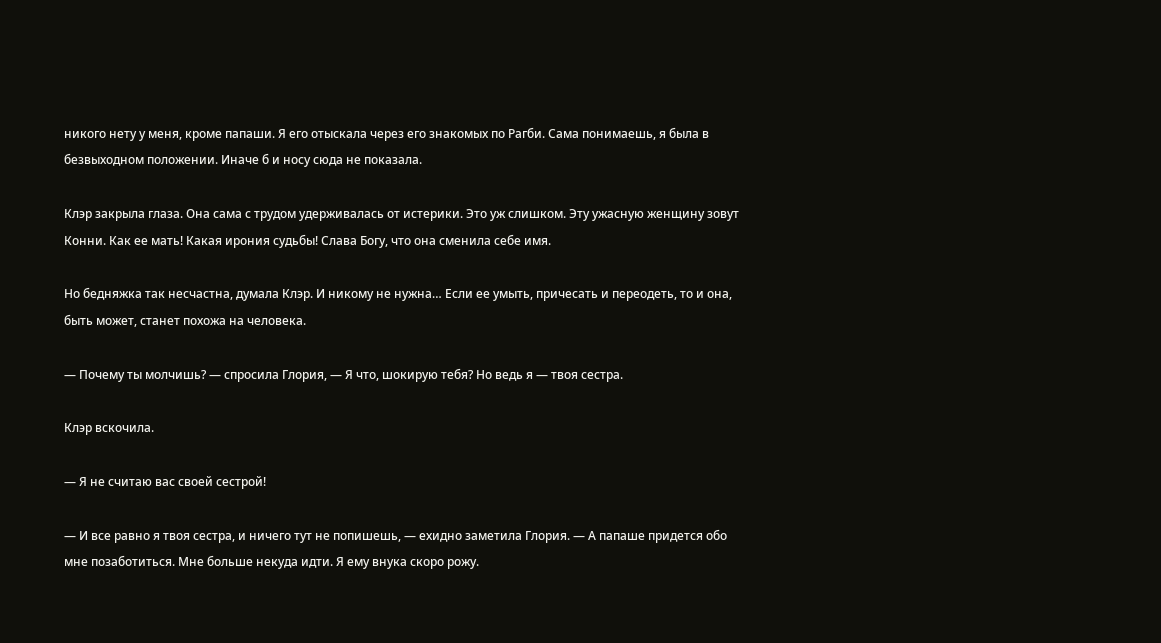никого нету у меня, кроме папаши. Я его отыскала через его знакомых по Рагби. Сама понимаешь, я была в безвыходном положении. Иначе б и носу сюда не показала.

Клэр закрыла глаза. Она сама с трудом удерживалась от истерики. Это уж слишком. Эту ужасную женщину зовут Конни. Как ее мать! Какая ирония судьбы! Слава Богу, что она сменила себе имя.

Но бедняжка так несчастна, думала Клэр. И никому не нужна… Если ее умыть, причесать и переодеть, то и она, быть может, станет похожа на человека.

— Почему ты молчишь? — спросила Глория, — Я что, шокирую тебя? Но ведь я — твоя сестра.

Клэр вскочила.

— Я не считаю вас своей сестрой!

— И все равно я твоя сестра, и ничего тут не попишешь, — ехидно заметила Глория. — А папаше придется обо мне позаботиться. Мне больше некуда идти. Я ему внука скоро рожу.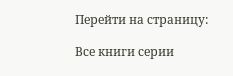Перейти на страницу:

Все книги серии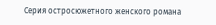Серия остросюжетного женского романа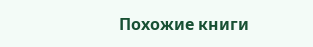Похожие книги